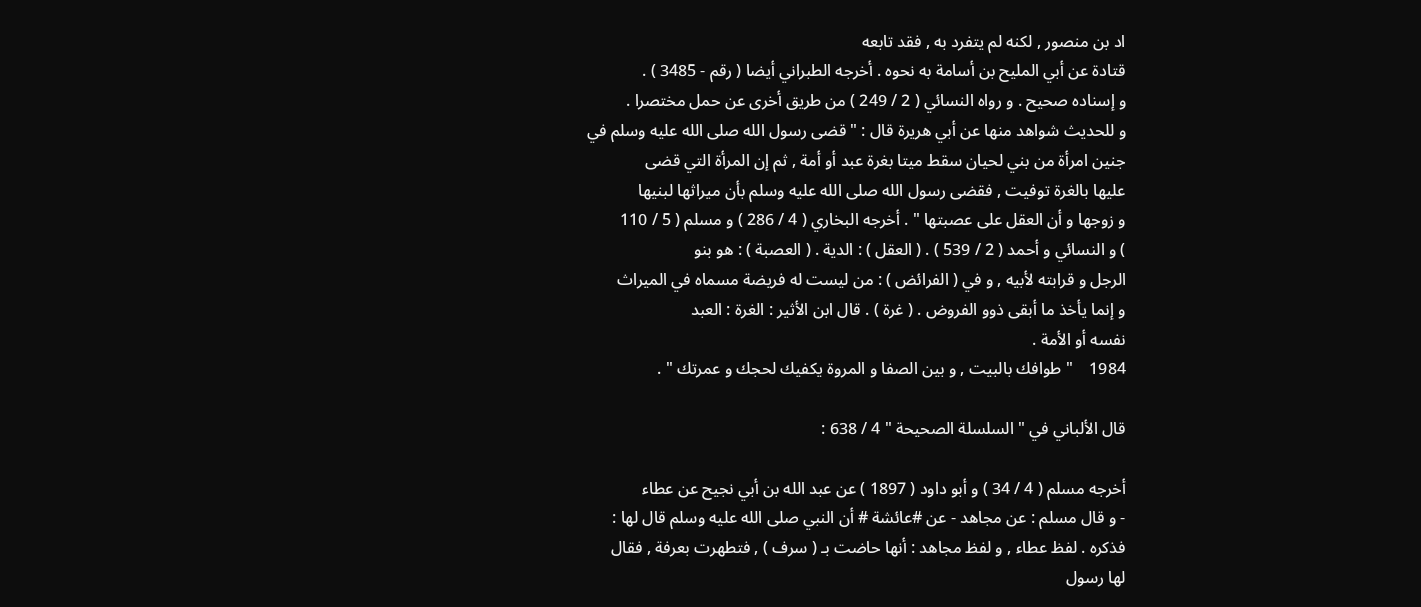اد بن منصور , لكنه لم يتفرد به , فقد تابعه
قتادة عن أبي المليح بن أسامة به نحوه . أخرجه الطبراني أيضا ( رقم - 3485 ) .
و إسناده صحيح . و رواه النسائي ( 2 / 249 ) من طريق أخرى عن حمل مختصرا .
و للحديث شواهد منها عن أبي هريرة قال : " قضى رسول الله صلى الله عليه وسلم في
جنين امرأة من بني لحيان سقط ميتا بغرة عبد أو أمة , ثم إن المرأة التي قضى
عليها بالغرة توفيت , فقضى رسول الله صلى الله عليه وسلم بأن ميراثها لبنيها
و زوجها و أن العقل على عصبتها " . أخرجه البخاري ( 4 / 286 ) و مسلم ( 5 / 110
) و النسائي و أحمد ( 2 / 539 ) . ( العقل ) : الدية . ( العصبة ) : هو بنو
الرجل و قرابته لأبيه , و في ( الفرائض ) : من ليست له فريضة مسماه في الميراث
و إنما يأخذ ما أبقى ذوو الفروض . ( غرة ) . قال ابن الأثير : الغرة : العبد
نفسه أو الأمة .
1984    " طوافك بالبيت , و بين الصفا و المروة يكفيك لحجك و عمرتك " .

قال الألباني في " السلسلة الصحيحة " 4 / 638 :

أخرجه مسلم ( 4 / 34 ) و أبو داود ( 1897 ) عن عبد الله بن أبي نجيح عن عطاء
- و قال مسلم : عن مجاهد - عن #عائشة # أن النبي صلى الله عليه وسلم قال لها :
فذكره . لفظ عطاء , و لفظ مجاهد : أنها حاضت بـ ( سرف ) , فتطهرت بعرفة , فقال
لها رسول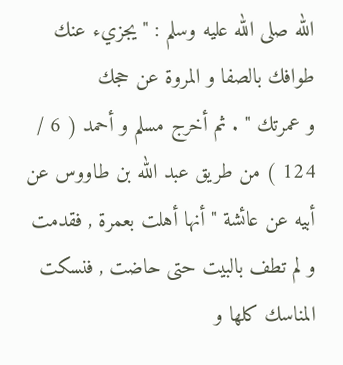الله صلى الله عليه وسلم : " يجزيء عنك طوافك بالصفا و المروة عن حجك
و عمرتك " . ثم أخرج مسلم و أحمد ( 6 / 124 ) من طريق عبد الله بن طاووس عن
أبيه عن عائشة " أنها أهلت بعمرة , فقدمت و لم تطف بالبيت حتى حاضت , فنسكت
المناسك كلها و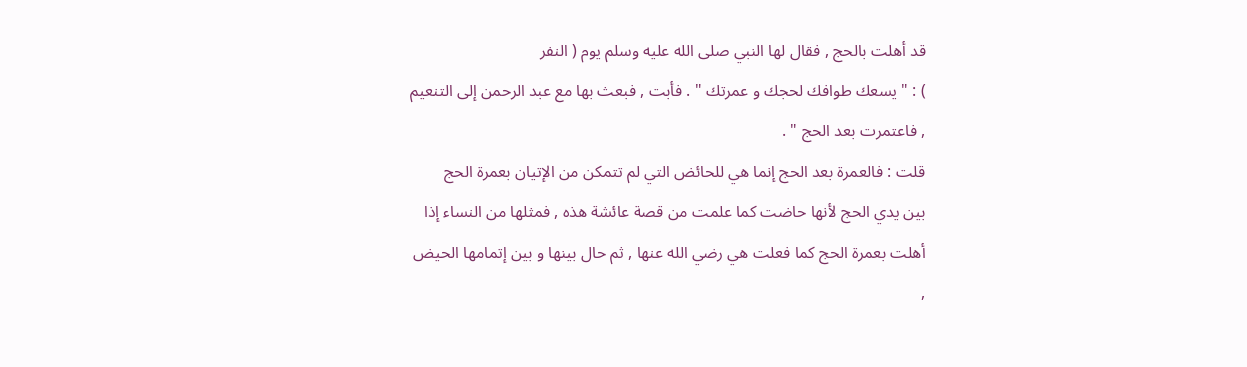قد أهلت بالحج , فقال لها النبي صلى الله عليه وسلم يوم ( النفر
) : " يسعك طوافك لحجك و عمرتك " . فأبت , فبعث بها مع عبد الرحمن إلى التنعيم
, فاعتمرت بعد الحج " .
قلت : فالعمرة بعد الحج إنما هي للحائض التي لم تتمكن من الإتيان بعمرة الحج
بين يدي الحج لأنها حاضت كما علمت من قصة عائشة هذه , فمثلها من النساء إذا
أهلت بعمرة الحج كما فعلت هي رضي الله عنها , ثم حال بينها و بين إتمامها الحيض
,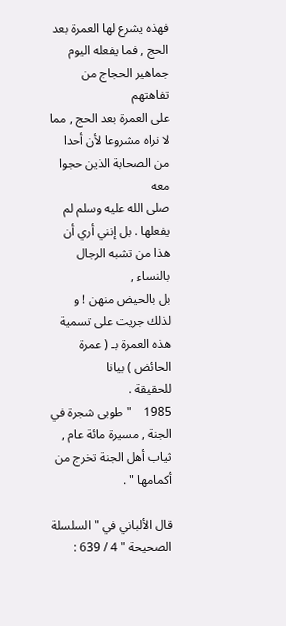فهذه يشرع لها العمرة بعد الحج , فما يفعله اليوم جماهير الحجاج من تفاهتهم
على العمرة بعد الحج , مما لا نراه مشروعا لأن أحدا من الصحابة الذين حجوا معه
صلى الله عليه وسلم لم يفعلها . بل إنني أري أن هذا من تشبه الرجال بالنساء ,
بل بالحيض منهن ! و لذلك جريت على تسمية هذه العمرة بـ ( عمرة الحائض ) بيانا
للحقيقة .
1985    " طوبى شجرة في الجنة , مسيرة مائة عام , ثياب أهل الجنة تخرج من أكمامها " .

قال الألباني في " السلسلة الصحيحة " 4 / 639 :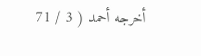أخرجه أحمد ( 3 / 71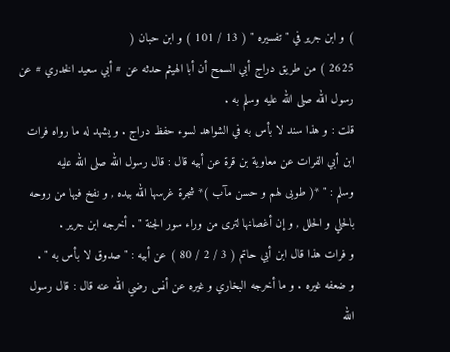) و ابن جرير في " تفسيره " ( 13 / 101 ) و ابن حبان (
2625 ) من طريق دراج أبي السمح أن أبا الهيثم حدثه عن # أبي سعيد الخدري # عن
رسول الله صلى الله عليه وسلم به .
قلت : و هذا سند لا بأس به في الشواهد لسوء حفظ دراج . و يشهد له ما رواه فرات
ابن أبي الفرات عن معاوية بن قرة عن أبيه قال : قال رسول الله صلى الله عليه
وسلم : " *( طوبى لهم و حسن مآب )* شجرة غرسها الله بيده , و نفخ فيها من روحه
بالحلي و الحلل , و إن أغصانها لترى من وراء سور الجنة " . أخرجه ابن جرير .
و فرات هذا قال ابن أبي حاتم ( 3 / 2 / 80 ) عن أبيه : " صدوق لا بأس به " .
و ضعفه غيره . و ما أخرجه البخاري و غيره عن أنس رضي الله عنه قال : قال رسول
الله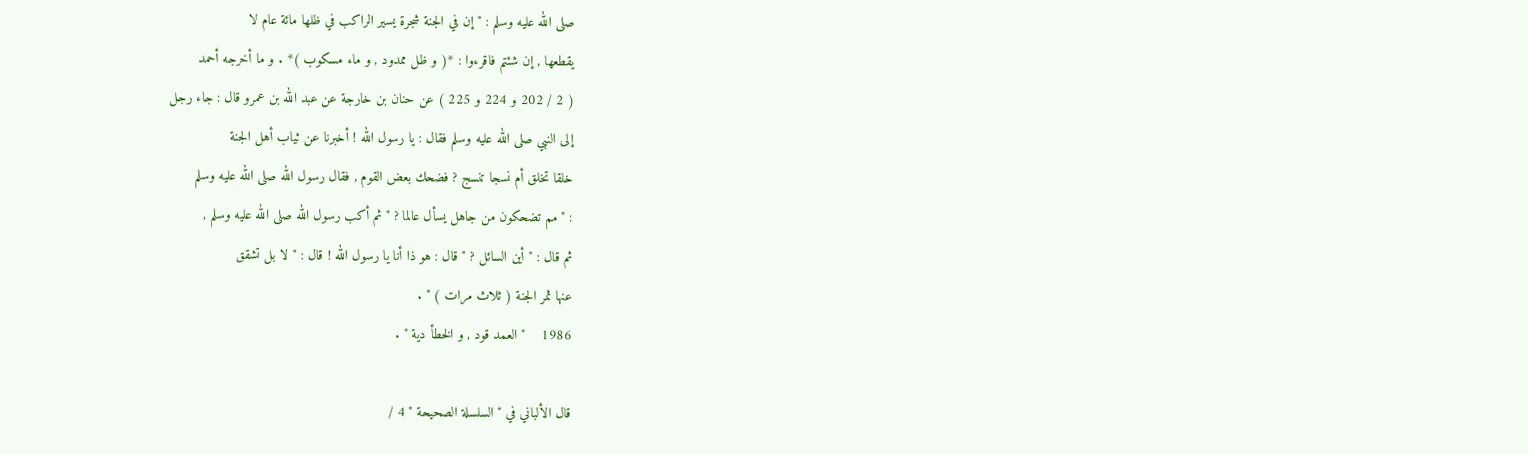صلى الله عليه وسلم : " إن في الجنة شجرة يسير الراكب في ظلها مائة عام لا
يقطعها , إن شئتم فاقرءوا : *( و ظل ممدود , و ماء مسكوب )* . و ما أخرجه أحمد
( 2 / 202 و 224 و 225 ) عن حنان بن خارجة عن عبد الله بن عمرو قال : جاء رجل
إلى النبي صلى الله عليه وسلم فقال : يا رسول الله ! أخبرنا عن ثياب أهل الجنة
خلقا تخلق أم نسجا تنسج ? فضحك بعض القوم , فقال رسول الله صلى الله عليه وسلم
: " مم تضحكون من جاهل يسأل عالما ? " ثم أكب رسول الله صلى الله عليه وسلم ,
ثم قال : " أين السائل ? " قال : هو ذا أنا يا رسول الله ! قال : " لا بل تشقق
عنها ثمر الجنة ( ثلاث مرات ) " .
1986    " العمد قود , و الخطأ دية " .

قال الألباني في " السلسلة الصحيحة " 4 /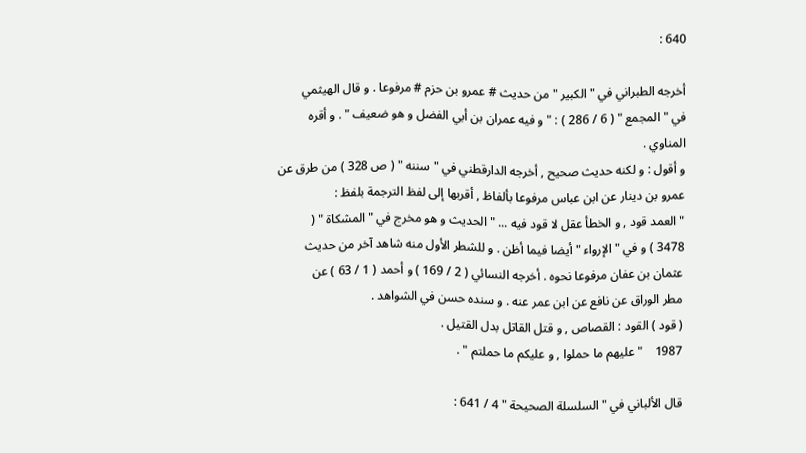640 :

أخرجه الطبراني في " الكبير " من حديث # عمرو بن حزم # مرفوعا . و قال الهيثمي
في " المجمع " ( 6 / 286 ) : " و فيه عمران بن أبي الفضل و هو ضعيف " . و أقره
المناوي .
و أقول : و لكنه حديث صحيح , أخرجه الدارقطني في " سننه " ( ص 328 ) من طرق عن
عمرو بن دينار عن ابن عباس مرفوعا بألفاظ , أقربها إلى لفظ الترجمة بلفظ :
" العمد قود , و الخطأ عقل لا قود فيه ... " الحديث و هو مخرج في " المشكاة " (
3478 ) و في " الإرواء " أيضا فيما أظن . و للشطر الأول منه شاهد آخر من حديث
عثمان بن عفان مرفوعا نحوه . أخرجه النسائي ( 2 / 169 ) و أحمد ( 1 / 63 ) عن
مطر الوراق عن نافع عن ابن عمر عنه . و سنده حسن في الشواهد .
( قود ) القود : القصاص , و قتل القاتل بدل القتيل .
1987    " عليهم ما حملوا , و عليكم ما حملتم " .

قال الألباني في " السلسلة الصحيحة " 4 / 641 :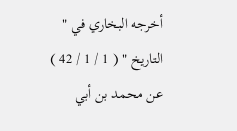أخرجه البخاري في " التاريخ " ( 1 / 1 / 42 ) عن محمد بن أبي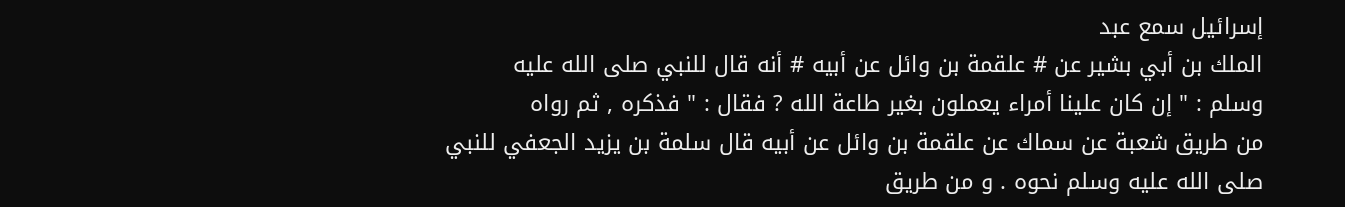إسرائيل سمع عبد
الملك بن أبي بشير عن # علقمة بن وائل عن أبيه # أنه قال للنبي صلى الله عليه
وسلم : " إن كان علينا أمراء يعملون بغير طاعة الله ? فقال : " فذكره , ثم رواه
من طريق شعبة عن سماك عن علقمة بن وائل عن أبيه قال سلمة بن يزيد الجعفي للنبي
صلى الله عليه وسلم نحوه . و من طريق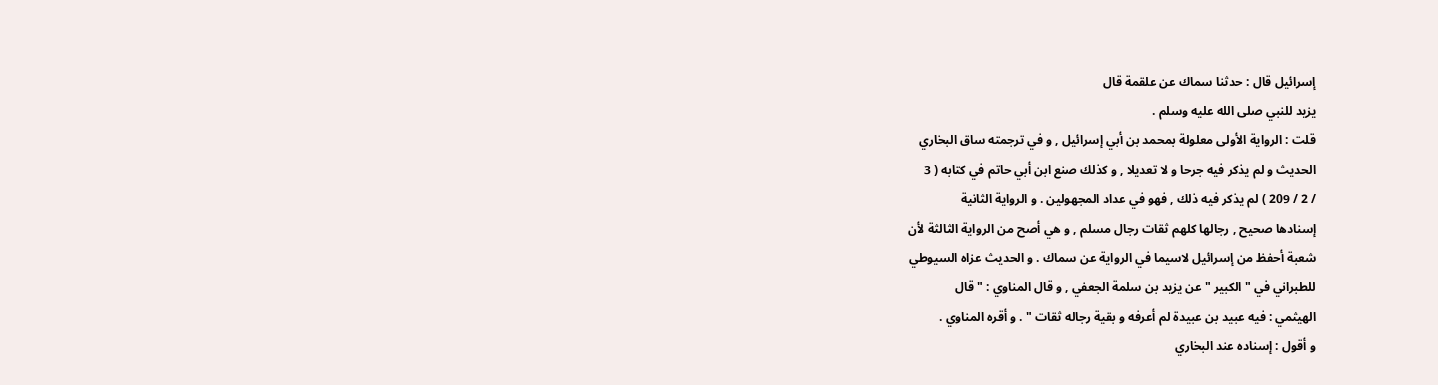إسرائيل قال : حدثنا سماك عن علقمة قال
يزيد للنبي صلى الله عليه وسلم .
قلت : الرواية الأولى معلولة بمحمد بن أبي إسرائيل , و في ترجمته ساق البخاري
الحديث و لم يذكر فيه جرحا و لا تعديلا , و كذلك صنع ابن أبي حاتم في كتابه ( 3
/ 2 / 209 ) لم يذكر فيه ذلك , فهو في عداد المجهولين . و الرواية الثانية
إسنادها صحيح , رجالها كلهم ثقات رجال مسلم , و هي أصح من الرواية الثالثة لأن
شعبة أحفظ من إسرائيل لاسيما في الرواية عن سماك . و الحديث عزاه السيوطي
للطبراني في " الكبير " عن يزيد بن سلمة الجعفي , و قال المناوي : " قال
الهيثمي : فيه عبيد بن عبيدة لم أعرفه و بقية رجاله ثقات " . و أقره المناوي .
و أقول : إسناده عند البخاري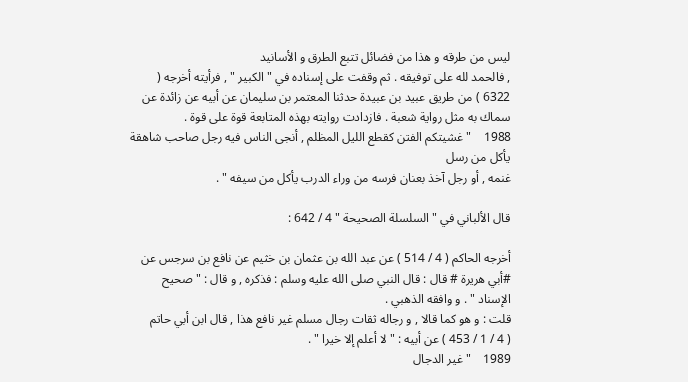ليس من طرقه و هذا من فضائل تتبع الطرق و الأسانيد
, فالحمد لله على توفيقه . ثم وقفت على إسناده في " الكبير " , فرأيته أخرجه (
6322 ) من طريق عبيد بن عبيدة حدثنا المعتمر بن سليمان عن أبيه عن زائدة عن
سماك به مثل رواية شعبة . فازدادت روايته بهذه المتابعة قوة على قوة .
1988    " غشيتكم الفتن كقطع الليل المظلم , أنجى الناس فيه رجل صاحب شاهقة يأكل من رسل
غنمه , أو رجل آخذ بعنان فرسه من وراء الدرب يأكل من سيفه " .

قال الألباني في " السلسلة الصحيحة " 4 / 642 :

أخرجه الحاكم ( 4 / 514 ) عن عبد الله بن عثمان بن خثيم عن نافع بن سرجس عن
#أبي هريرة # قال : قال النبي صلى الله عليه وسلم : فذكره , و قال : " صحيح
الإسناد " . و وافقه الذهبي .
قلت : و هو كما قالا , و رجاله ثقات رجال مسلم غير نافع هذا , قال ابن أبي حاتم
( 4 / 1 / 453 ) عن أبيه : " لا أعلم إلا خيرا " .
1989    " غير الدجال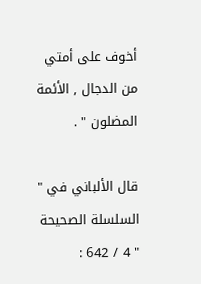أخوف على أمتي من الدجال , الأئمة المضلون " .

قال الألباني في " السلسلة الصحيحة " 4 / 642 :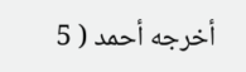أخرجه أحمد ( 5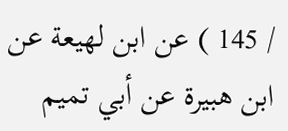/ 145 ) عن ابن لهيعة عن ابن هبيرة عن أبي تميم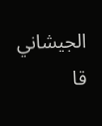الجيشاني قا